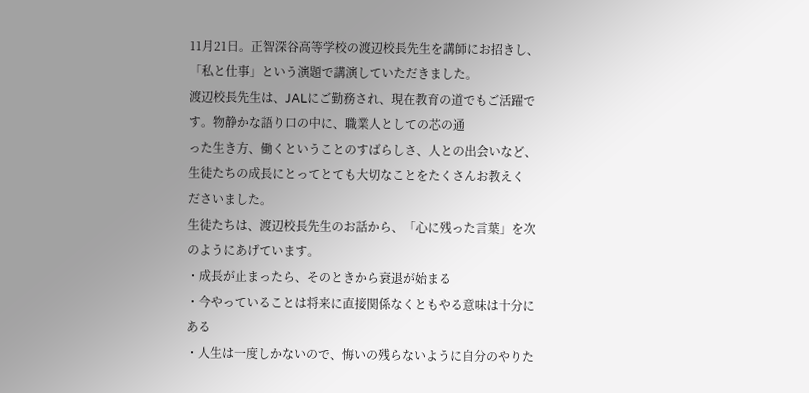11月21日。正智深谷高等学校の渡辺校長先生を講師にお招きし、「私と仕事」という演題で講演していただきました。
渡辺校長先生は、JALにご勤務され、現在教育の道でもご活躍です。物静かな語り口の中に、職業人としての芯の通
った生き方、働くということのすばらしさ、人との出会いなど、生徒たちの成長にとってとても大切なことをたくさんお教えく
ださいました。
生徒たちは、渡辺校長先生のお話から、「心に残った言葉」を次のようにあげています。
・成長が止まったら、そのときから衰退が始まる
・今やっていることは将来に直接関係なくともやる意味は十分にある
・人生は一度しかないので、悔いの残らないように自分のやりた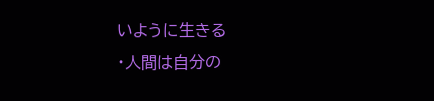いように生きる
・人間は自分の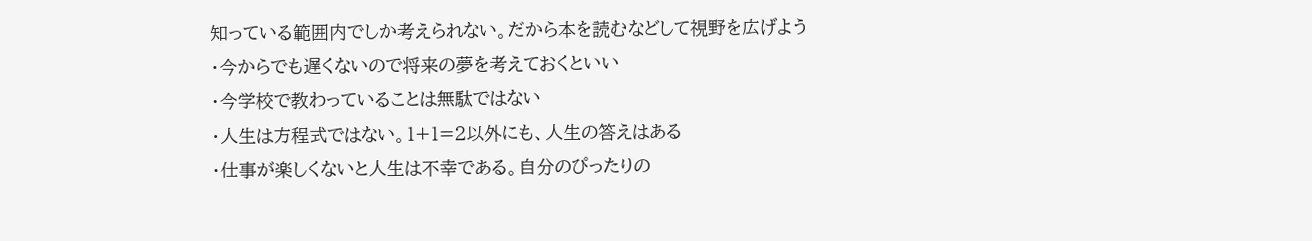知っている範囲内でしか考えられない。だから本を読むなどして視野を広げよう
・今からでも遅くないので将来の夢を考えておくといい
・今学校で教わっていることは無駄ではない
・人生は方程式ではない。1+1=2以外にも、人生の答えはある
・仕事が楽しくないと人生は不幸である。自分のぴったりの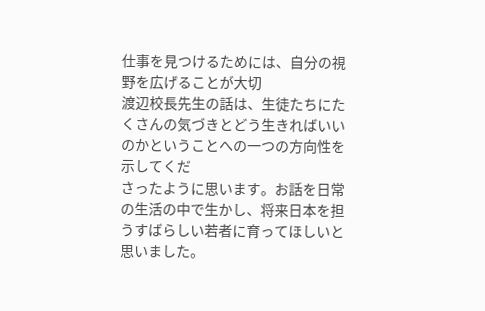仕事を見つけるためには、自分の視野を広げることが大切
渡辺校長先生の話は、生徒たちにたくさんの気づきとどう生きればいいのかということへの一つの方向性を示してくだ
さったように思います。お話を日常の生活の中で生かし、将来日本を担うすばらしい若者に育ってほしいと思いました。